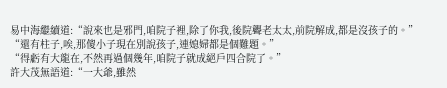易中海繼續道:“說來也是邪門,咱院子裡,除了你我,後院聾老太太,前院解成,都是沒孩子的。”
“還有柱子,唉,那傻小子現在別說孩子,連媳婦都是個難題。”
“得虧有大龍在,不然再過個幾年,咱院子就成絕戶四合院了。”
許大茂無語道:“一大爺,雖然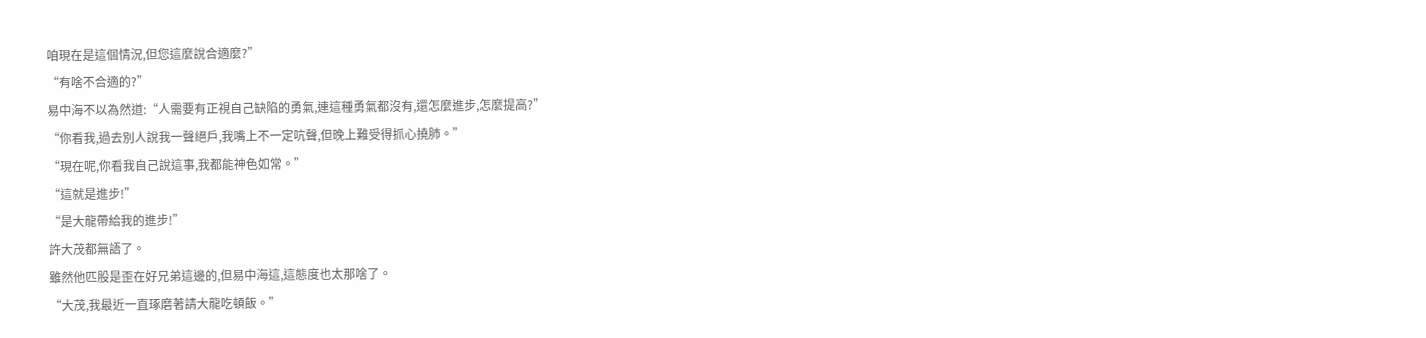咱現在是這個情況,但您這麼說合適麼?”
“有啥不合適的?”
易中海不以為然道:“人需要有正視自己缺陷的勇氣,連這種勇氣都沒有,還怎麼進步,怎麼提高?”
“你看我,過去別人說我一聲絕戶,我嘴上不一定吭聲,但晚上難受得抓心撓肺。”
“現在呢,你看我自己說這事,我都能神色如常。”
“這就是進步!”
“是大龍帶給我的進步!”
許大茂都無語了。
雖然他匹股是歪在好兄弟這邊的,但易中海這,這態度也太那啥了。
“大茂,我最近一直琢磨著請大龍吃頓飯。”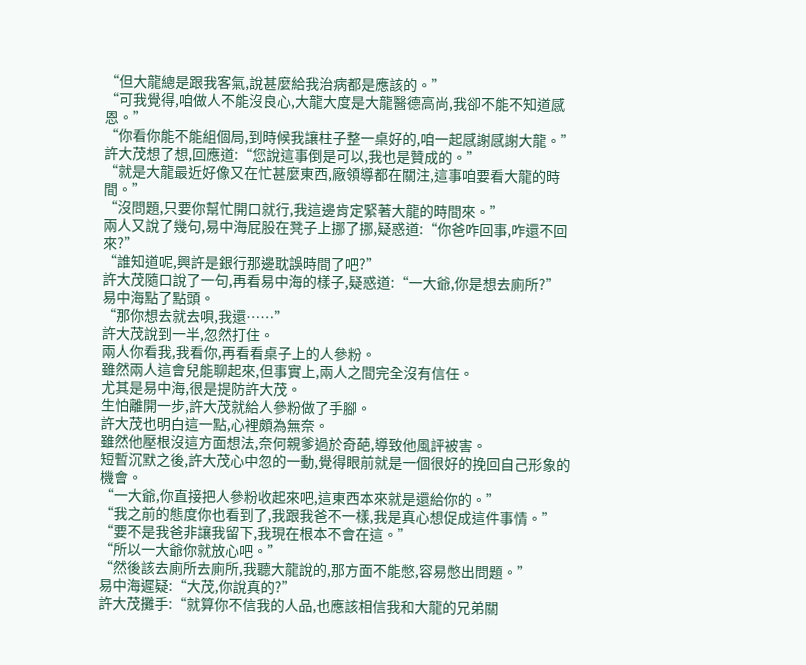“但大龍總是跟我客氣,說甚麼給我治病都是應該的。”
“可我覺得,咱做人不能沒良心,大龍大度是大龍醫德高尚,我卻不能不知道感恩。”
“你看你能不能組個局,到時候我讓柱子整一桌好的,咱一起感謝感謝大龍。”
許大茂想了想,回應道:“您說這事倒是可以,我也是贊成的。”
“就是大龍最近好像又在忙甚麼東西,廠領導都在關注,這事咱要看大龍的時間。”
“沒問題,只要你幫忙開口就行,我這邊肯定緊著大龍的時間來。”
兩人又說了幾句,易中海屁股在凳子上挪了挪,疑惑道:“你爸咋回事,咋還不回來?”
“誰知道呢,興許是銀行那邊耽誤時間了吧?”
許大茂隨口說了一句,再看易中海的樣子,疑惑道:“一大爺,你是想去廁所?”
易中海點了點頭。
“那你想去就去唄,我還……”
許大茂說到一半,忽然打住。
兩人你看我,我看你,再看看桌子上的人參粉。
雖然兩人這會兒能聊起來,但事實上,兩人之間完全沒有信任。
尤其是易中海,很是提防許大茂。
生怕離開一步,許大茂就給人參粉做了手腳。
許大茂也明白這一點,心裡頗為無奈。
雖然他壓根沒這方面想法,奈何親爹過於奇葩,導致他風評被害。
短暫沉默之後,許大茂心中忽的一動,覺得眼前就是一個很好的挽回自己形象的機會。
“一大爺,你直接把人參粉收起來吧,這東西本來就是還給你的。”
“我之前的態度你也看到了,我跟我爸不一樣,我是真心想促成這件事情。”
“要不是我爸非讓我留下,我現在根本不會在這。”
“所以一大爺你就放心吧。”
“然後該去廁所去廁所,我聽大龍說的,那方面不能憋,容易憋出問題。”
易中海遲疑:“大茂,你說真的?”
許大茂攤手:“就算你不信我的人品,也應該相信我和大龍的兄弟關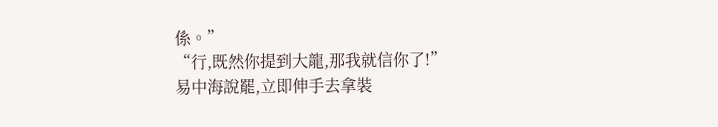係。”
“行,既然你提到大龍,那我就信你了!”
易中海說罷,立即伸手去拿裝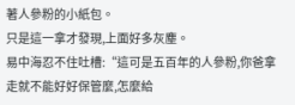著人參粉的小紙包。
只是這一拿才發現,上面好多灰塵。
易中海忍不住吐槽:“這可是五百年的人參粉,你爸拿走就不能好好保管麼,怎麼給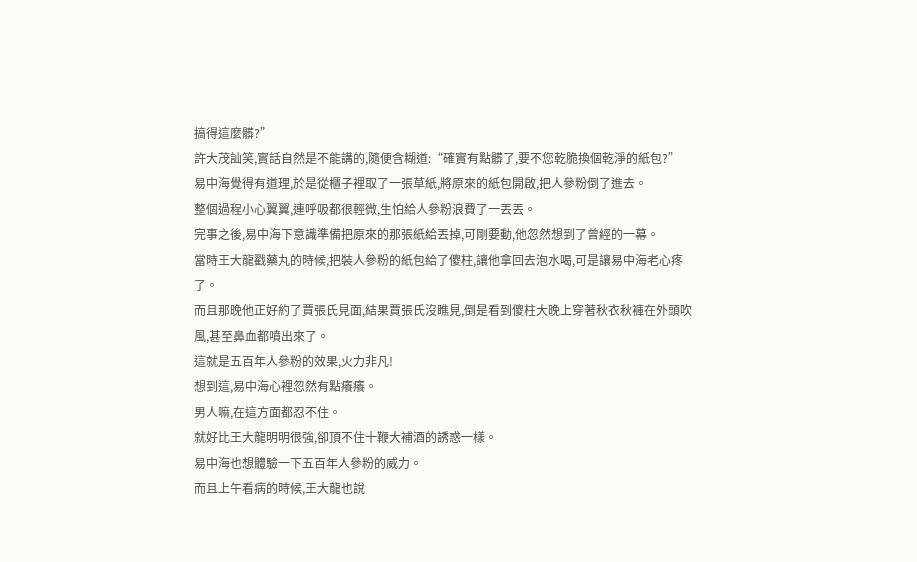搞得這麼髒?”
許大茂訕笑,實話自然是不能講的,隨便含糊道:“確實有點髒了,要不您乾脆換個乾淨的紙包?”
易中海覺得有道理,於是從櫃子裡取了一張草紙,將原來的紙包開啟,把人參粉倒了進去。
整個過程小心翼翼,連呼吸都很輕微,生怕給人參粉浪費了一丟丟。
完事之後,易中海下意識準備把原來的那張紙給丟掉,可剛要動,他忽然想到了曾經的一幕。
當時王大龍戳藥丸的時候,把裝人參粉的紙包給了傻柱,讓他拿回去泡水喝,可是讓易中海老心疼了。
而且那晚他正好約了賈張氏見面,結果賈張氏沒瞧見,倒是看到傻柱大晚上穿著秋衣秋褲在外頭吹風,甚至鼻血都噴出來了。
這就是五百年人參粉的效果,火力非凡!
想到這,易中海心裡忽然有點癢癢。
男人嘛,在這方面都忍不住。
就好比王大龍明明很強,卻頂不住十鞭大補酒的誘惑一樣。
易中海也想體驗一下五百年人參粉的威力。
而且上午看病的時候,王大龍也說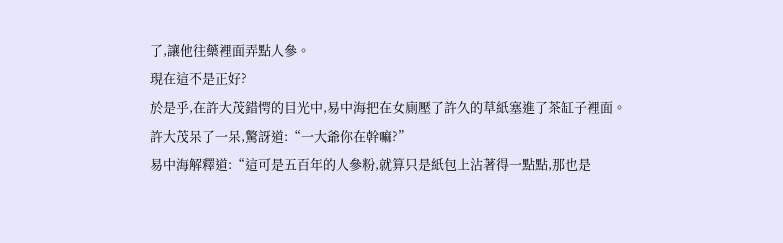了,讓他往藥裡面弄點人參。
現在這不是正好?
於是乎,在許大茂錯愕的目光中,易中海把在女廁壓了許久的草紙塞進了茶缸子裡面。
許大茂呆了一呆,驚訝道:“一大爺你在幹嘛?”
易中海解釋道:“這可是五百年的人參粉,就算只是紙包上沾著得一點點,那也是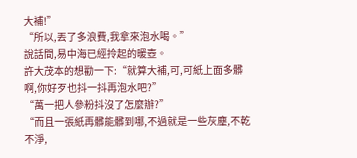大補!”
“所以,丟了多浪費,我拿來泡水喝。”
說話間,易中海已經拎起的暖壺。
許大茂本的想勸一下:“就算大補,可,可紙上面多髒啊,你好歹也抖一抖再泡水吧?”
“萬一把人參粉抖沒了怎麼辦?”
“而且一張紙再髒能髒到哪,不過就是一些灰塵,不乾不淨,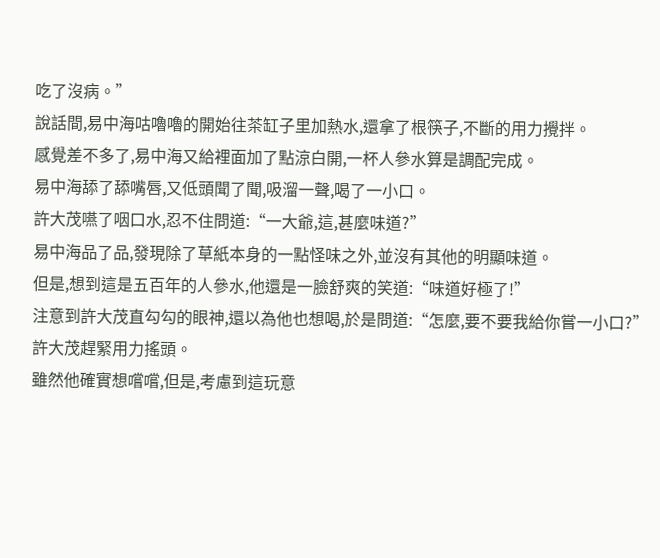吃了沒病。”
說話間,易中海咕嚕嚕的開始往茶缸子里加熱水,還拿了根筷子,不斷的用力攪拌。
感覺差不多了,易中海又給裡面加了點涼白開,一杯人參水算是調配完成。
易中海舔了舔嘴唇,又低頭聞了聞,吸溜一聲,喝了一小口。
許大茂嚥了咽口水,忍不住問道:“一大爺,這,甚麼味道?”
易中海品了品,發現除了草紙本身的一點怪味之外,並沒有其他的明顯味道。
但是,想到這是五百年的人參水,他還是一臉舒爽的笑道:“味道好極了!”
注意到許大茂直勾勾的眼神,還以為他也想喝,於是問道:“怎麼,要不要我給你嘗一小口?”
許大茂趕緊用力搖頭。
雖然他確實想嚐嚐,但是,考慮到這玩意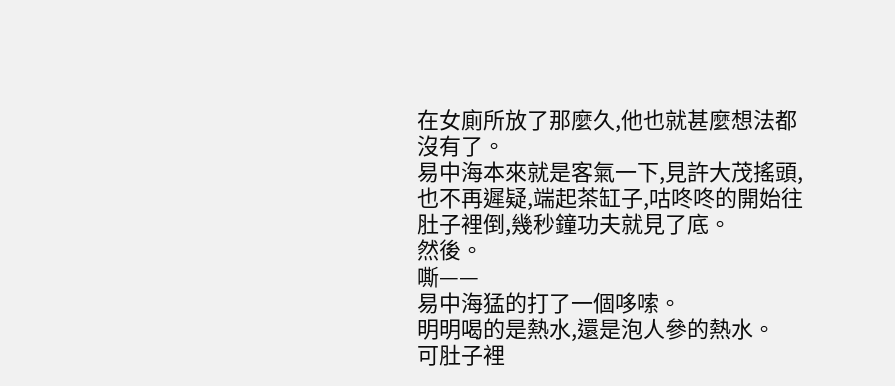在女廁所放了那麼久,他也就甚麼想法都沒有了。
易中海本來就是客氣一下,見許大茂搖頭,也不再遲疑,端起茶缸子,咕咚咚的開始往肚子裡倒,幾秒鐘功夫就見了底。
然後。
嘶——
易中海猛的打了一個哆嗦。
明明喝的是熱水,還是泡人參的熱水。
可肚子裡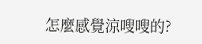怎麼感覺涼嗖嗖的?